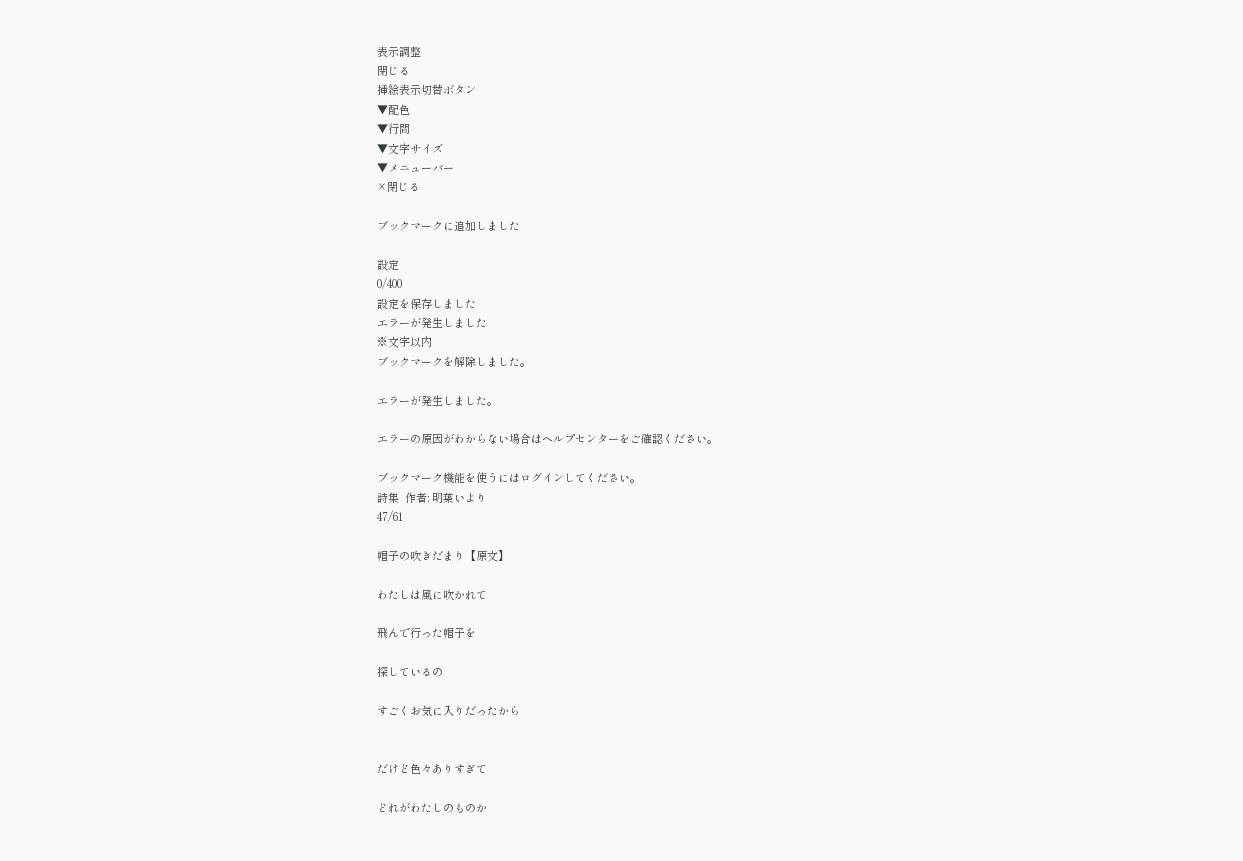表示調整
閉じる
挿絵表示切替ボタン
▼配色
▼行間
▼文字サイズ
▼メニューバー
×閉じる

ブックマークに追加しました

設定
0/400
設定を保存しました
エラーが発生しました
※文字以内
ブックマークを解除しました。

エラーが発生しました。

エラーの原因がわからない場合はヘルプセンターをご確認ください。

ブックマーク機能を使うにはログインしてください。
詩集  作者: 明葉いより
47/61

帽子の吹きだまり【原文】

わたしは風に吹かれて

飛んで行った帽子を

探しているの

すごくお気に入りだったから


だけど色々ありすぎて

どれがわたしのものか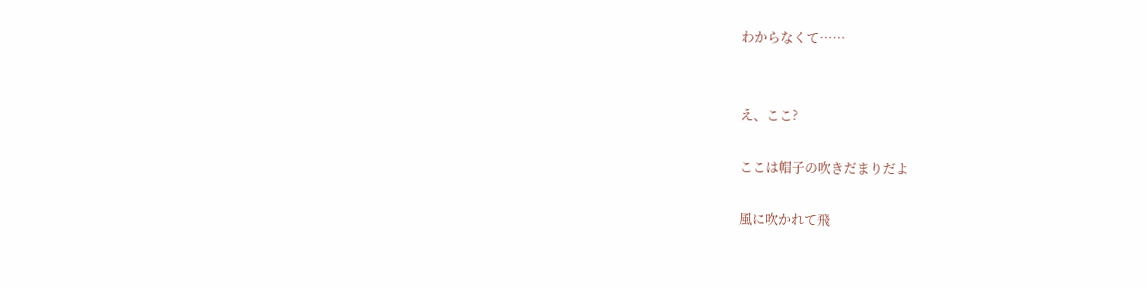わからなくて……


え、ここ?

ここは帽子の吹きだまりだよ

風に吹かれて飛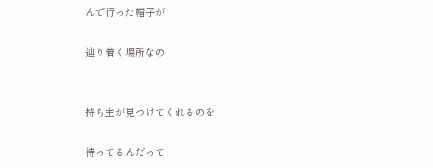んで行った帽子が

辿り着く場所なの


持ち主が見つけてくれるのを

待ってるんだって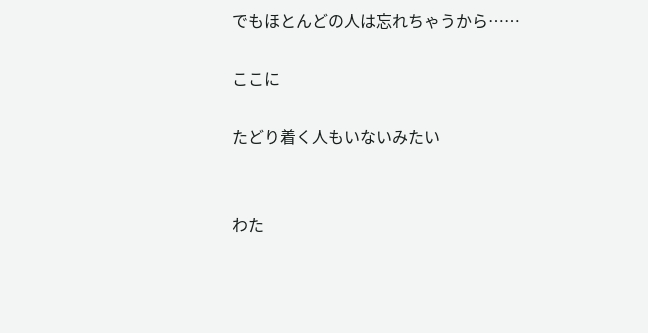でもほとんどの人は忘れちゃうから……

ここに

たどり着く人もいないみたい


わた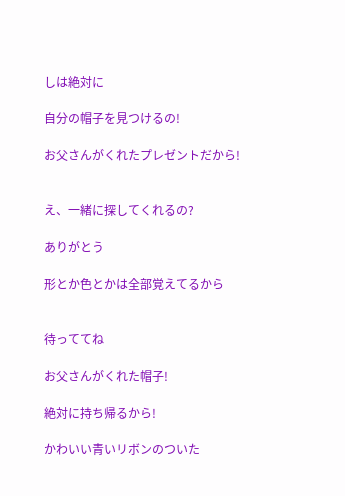しは絶対に

自分の帽子を見つけるの!

お父さんがくれたプレゼントだから!


え、一緒に探してくれるの?

ありがとう

形とか色とかは全部覚えてるから


待っててね

お父さんがくれた帽子!

絶対に持ち帰るから!

かわいい青いリボンのついた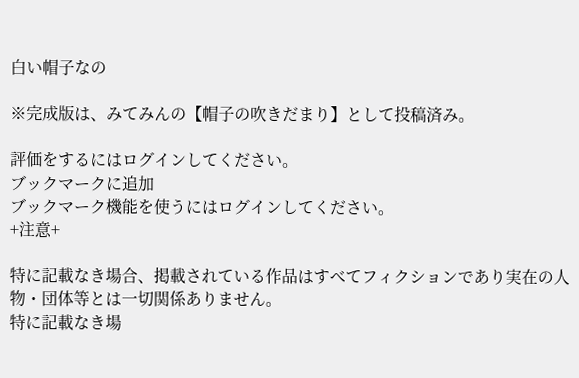白い帽子なの

※完成版は、みてみんの【帽子の吹きだまり】として投稿済み。

評価をするにはログインしてください。
ブックマークに追加
ブックマーク機能を使うにはログインしてください。
+注意+

特に記載なき場合、掲載されている作品はすべてフィクションであり実在の人物・団体等とは一切関係ありません。
特に記載なき場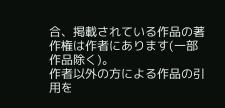合、掲載されている作品の著作権は作者にあります(一部作品除く)。
作者以外の方による作品の引用を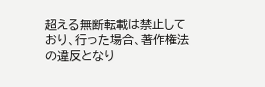超える無断転載は禁止しており、行った場合、著作権法の違反となり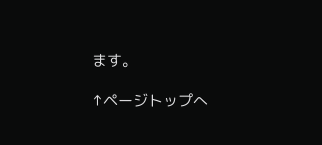ます。

↑ページトップへ